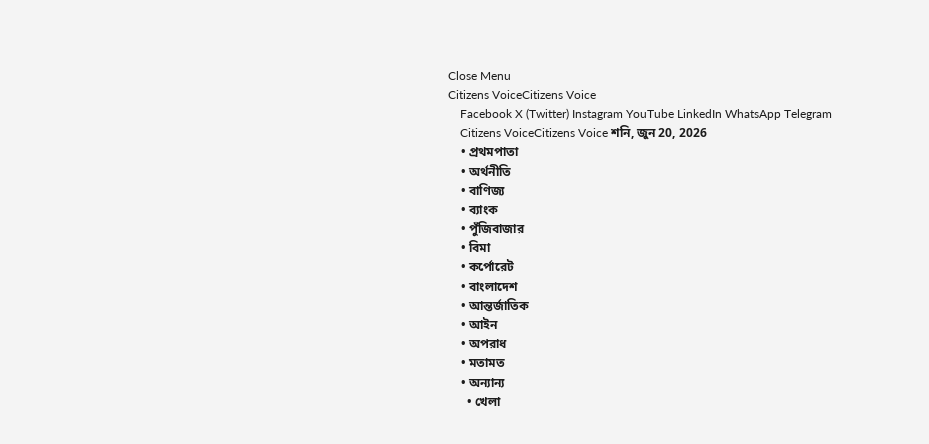Close Menu
Citizens VoiceCitizens Voice
    Facebook X (Twitter) Instagram YouTube LinkedIn WhatsApp Telegram
    Citizens VoiceCitizens Voice শনি, জুন 20, 2026
    • প্রথমপাতা
    • অর্থনীতি
    • বাণিজ্য
    • ব্যাংক
    • পুঁজিবাজার
    • বিমা
    • কর্পোরেট
    • বাংলাদেশ
    • আন্তর্জাতিক
    • আইন
    • অপরাধ
    • মতামত
    • অন্যান্য
      • খেলা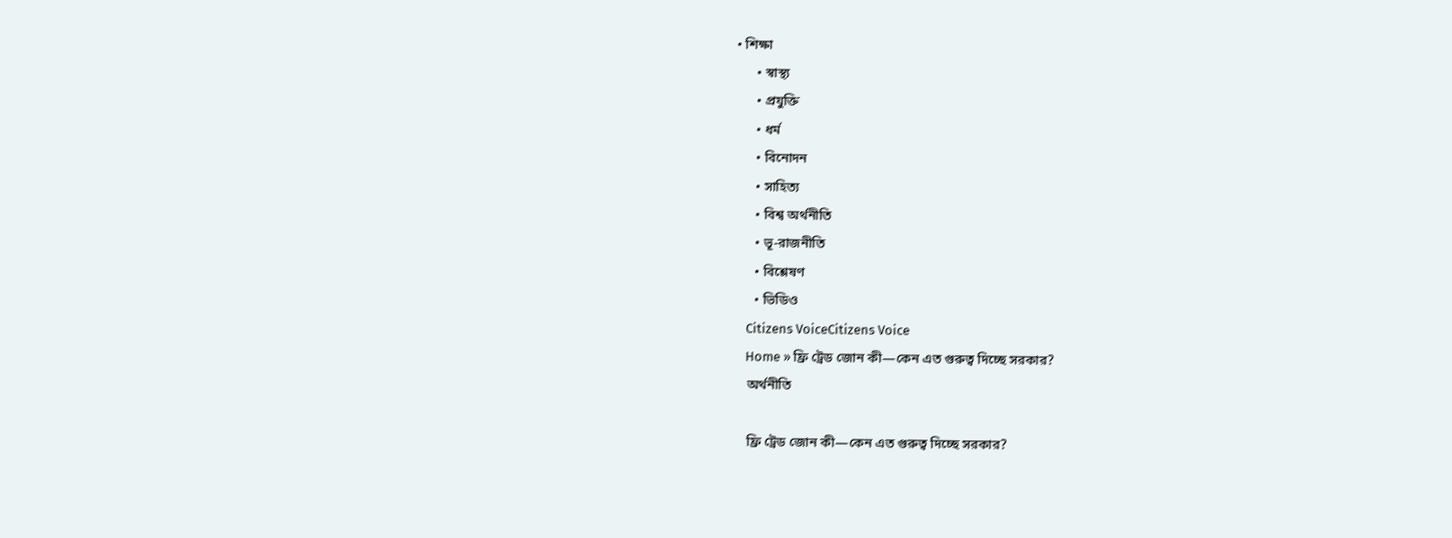• শিক্ষা
      • স্বাস্থ্য
      • প্রযুক্তি
      • ধর্ম
      • বিনোদন
      • সাহিত্য
      • বিশ্ব অর্থনীতি
      • ভূ-রাজনীতি
      • বিশ্লেষণ
      • ভিডিও
    Citizens VoiceCitizens Voice
    Home » ফ্রি ট্রেড জোন কী—কেন এত গুরুত্ব দিচ্ছে সরকার?
    অর্থনীতি

    ফ্রি ট্রেড জোন কী—কেন এত গুরুত্ব দিচ্ছে সরকার?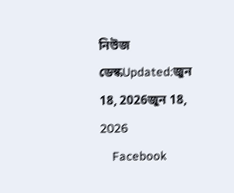নিউজ ডেস্কUpdated:জুন 18, 2026জুন 18, 2026
    Facebook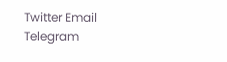Twitter Email Telegram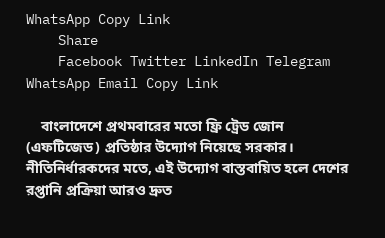WhatsApp Copy Link
    Share
    Facebook Twitter LinkedIn Telegram WhatsApp Email Copy Link

    বাংলাদেশে প্রথমবারের মতো ফ্রি ট্রেড জোন (এফটিজেড) প্রতিষ্ঠার উদ্যোগ নিয়েছে সরকার। নীতিনির্ধারকদের মতে, এই উদ্যোগ বাস্তবায়িত হলে দেশের রপ্তানি প্রক্রিয়া আরও দ্রুত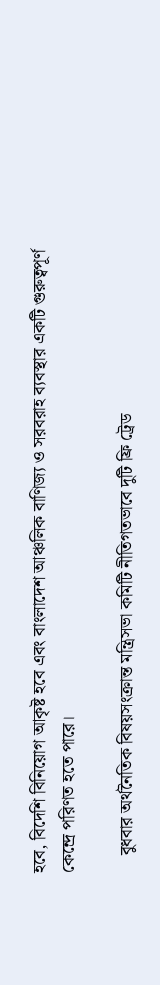হবে, বিদেশি বিনিয়োগ আকৃষ্ট হবে এবং বাংলাদেশ আঞ্চলিক বাণিজ্য ও সরবরাহ ব্যবস্থার একটি গুরুত্বপূর্ণ কেন্দ্রে পরিণত হতে পারে।

    বুধবার অর্থনৈতিক বিষয়সংক্রান্ত মন্ত্রিসভা কমিটি নীতিগতভাবে দুটি ফ্রি ট্রেড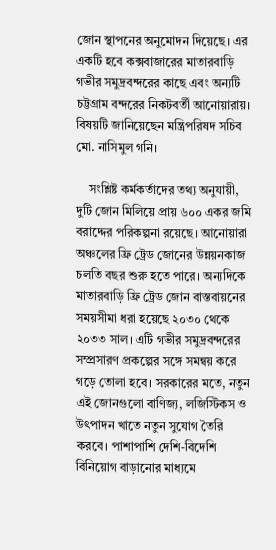জোন স্থাপনের অনুমোদন দিয়েছে। এর একটি হবে কক্সবাজারের মাতারবাড়ি গভীর সমুদ্রবন্দরের কাছে এবং অন্যটি চট্টগ্রাম বন্দরের নিকটবর্তী আনোয়ারায়। বিষয়টি জানিয়েছেন মন্ত্রিপরিষদ সচিব মো. নাসিমুল গনি।

    সংশ্লিষ্ট কর্মকর্তাদের তথ্য অনুযায়ী, দুটি জোন মিলিয়ে প্রায় ৬০০ একর জমি বরাদ্দের পরিকল্পনা রয়েছে। আনোয়ারা অঞ্চলের ফ্রি ট্রেড জোনের উন্নয়নকাজ চলতি বছর শুরু হতে পারে। অন্যদিকে মাতারবাড়ি ফ্রি ট্রেড জোন বাস্তবায়নের সময়সীমা ধরা হয়েছে ২০৩০ থেকে ২০৩৩ সাল। এটি গভীর সমুদ্রবন্দরের সম্প্রসারণ প্রকল্পের সঙ্গে সমন্বয় করে গড়ে তোলা হবে। সরকারের মতে, নতুন এই জোনগুলো বাণিজ্য, লজিস্টিকস ও উৎপাদন খাতে নতুন সুযোগ তৈরি করবে। পাশাপাশি দেশি-বিদেশি বিনিয়োগ বাড়ানোর মাধ্যমে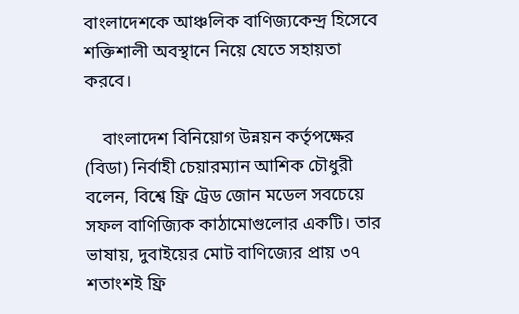বাংলাদেশকে আঞ্চলিক বাণিজ্যকেন্দ্র হিসেবে শক্তিশালী অবস্থানে নিয়ে যেতে সহায়তা করবে।

    বাংলাদেশ বিনিয়োগ উন্নয়ন কর্তৃপক্ষের (বিডা) নির্বাহী চেয়ারম্যান আশিক চৌধুরী বলেন, বিশ্বে ফ্রি ট্রেড জোন মডেল সবচেয়ে সফল বাণিজ্যিক কাঠামোগুলোর একটি। তার ভাষায়, দুবাইয়ের মোট বাণিজ্যের প্রায় ৩৭ শতাংশই ফ্রি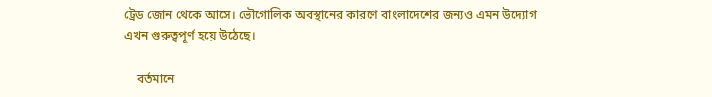ট্রেড জোন থেকে আসে। ভৌগোলিক অবস্থানের কারণে বাংলাদেশের জন্যও এমন উদ্যোগ এখন গুরুত্বপূর্ণ হয়ে উঠেছে।

    বর্তমানে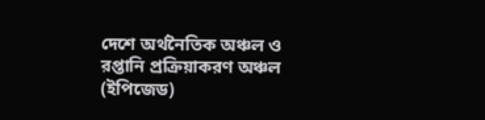দেশে অর্থনৈতিক অঞ্চল ও রপ্তানি প্রক্রিয়াকরণ অঞ্চল (ইপিজেড)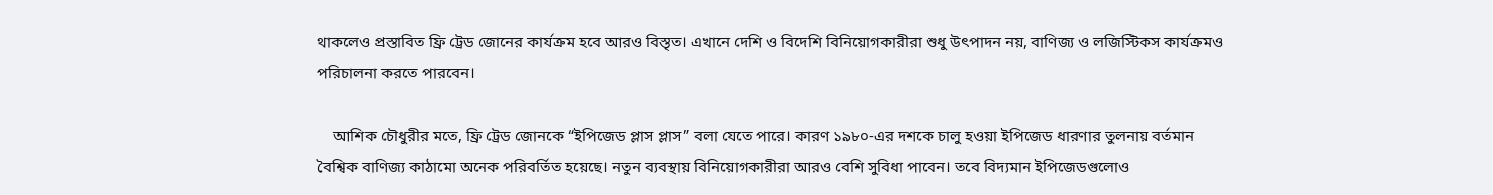থাকলেও প্রস্তাবিত ফ্রি ট্রেড জোনের কার্যক্রম হবে আরও বিস্তৃত। এখানে দেশি ও বিদেশি বিনিয়োগকারীরা শুধু উৎপাদন নয়, বাণিজ্য ও লজিস্টিকস কার্যক্রমও পরিচালনা করতে পারবেন।

    আশিক চৌধুরীর মতে, ফ্রি ট্রেড জোনকে “ইপিজেড প্লাস প্লাস” বলা যেতে পারে। কারণ ১৯৮০-এর দশকে চালু হওয়া ইপিজেড ধারণার তুলনায় বর্তমান বৈশ্বিক বাণিজ্য কাঠামো অনেক পরিবর্তিত হয়েছে। নতুন ব্যবস্থায় বিনিয়োগকারীরা আরও বেশি সুবিধা পাবেন। তবে বিদ্যমান ইপিজেডগুলোও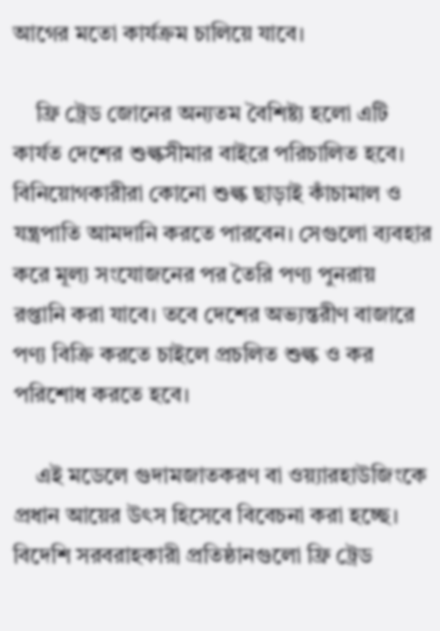আগের মতো কার্যক্রম চালিয়ে যাবে।

    ফ্রি ট্রেড জোনের অন্যতম বৈশিষ্ট্য হলো এটি কার্যত দেশের শুল্কসীমার বাইরে পরিচালিত হবে। বিনিয়োগকারীরা কোনো শুল্ক ছাড়াই কাঁচামাল ও যন্ত্রপাতি আমদানি করতে পারবেন। সেগুলো ব্যবহার করে মূল্য সংযোজনের পর তৈরি পণ্য পুনরায় রপ্তানি করা যাবে। তবে দেশের অভ্যন্তরীণ বাজারে পণ্য বিক্রি করতে চাইলে প্রচলিত শুল্ক ও কর পরিশোধ করতে হবে।

    এই মডেলে গুদামজাতকরণ বা ওয়্যারহাউজিংকে প্রধান আয়ের উৎস হিসেবে বিবেচনা করা হচ্ছে। বিদেশি সরবরাহকারী প্রতিষ্ঠানগুলো ফ্রি ট্রেড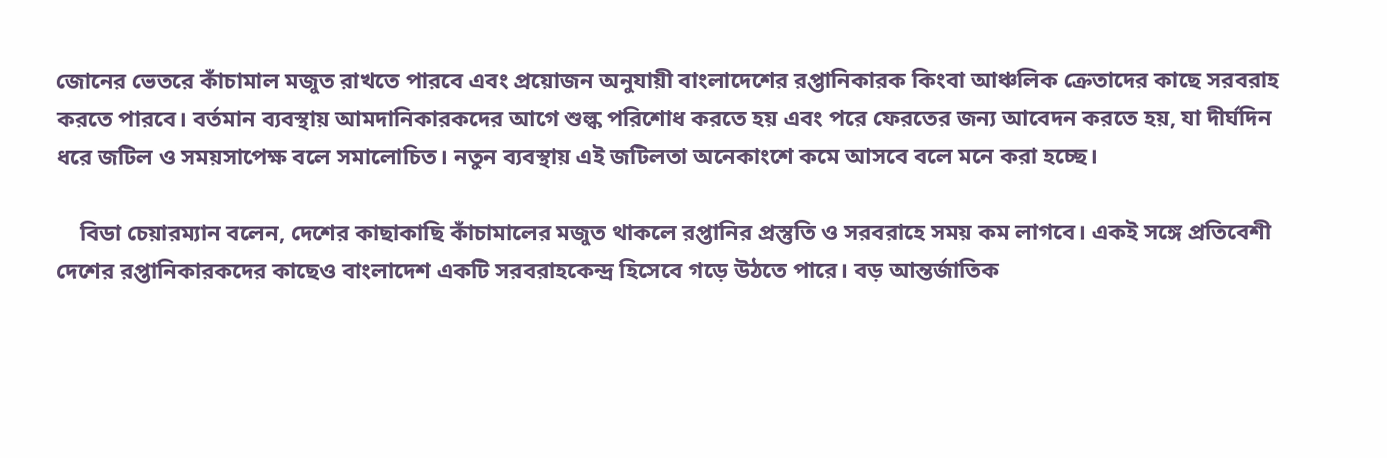জোনের ভেতরে কাঁচামাল মজুত রাখতে পারবে এবং প্রয়োজন অনুযায়ী বাংলাদেশের রপ্তানিকারক কিংবা আঞ্চলিক ক্রেতাদের কাছে সরবরাহ করতে পারবে। বর্তমান ব্যবস্থায় আমদানিকারকদের আগে শুল্ক পরিশোধ করতে হয় এবং পরে ফেরতের জন্য আবেদন করতে হয়, যা দীর্ঘদিন ধরে জটিল ও সময়সাপেক্ষ বলে সমালোচিত। নতুন ব্যবস্থায় এই জটিলতা অনেকাংশে কমে আসবে বলে মনে করা হচ্ছে।

    বিডা চেয়ারম্যান বলেন, দেশের কাছাকাছি কাঁচামালের মজুত থাকলে রপ্তানির প্রস্তুতি ও সরবরাহে সময় কম লাগবে। একই সঙ্গে প্রতিবেশী দেশের রপ্তানিকারকদের কাছেও বাংলাদেশ একটি সরবরাহকেন্দ্র হিসেবে গড়ে উঠতে পারে। বড় আন্তর্জাতিক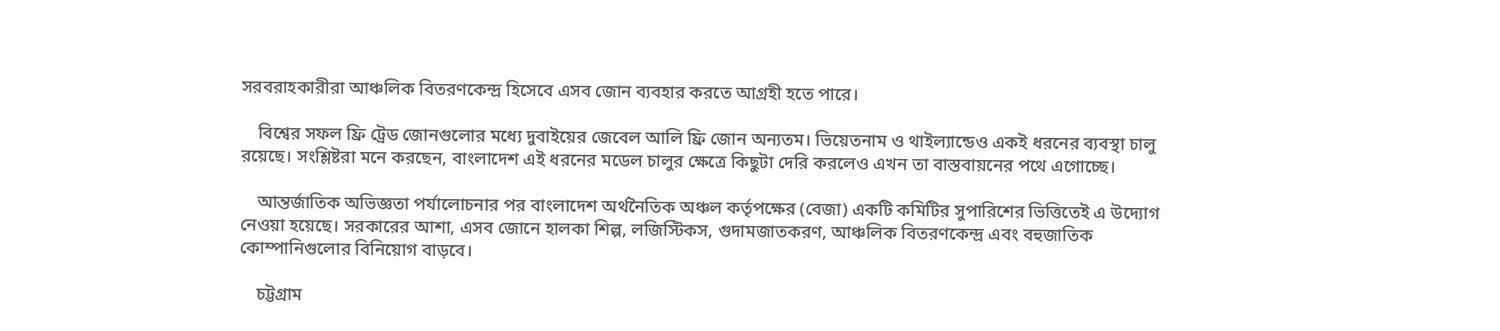সরবরাহকারীরা আঞ্চলিক বিতরণকেন্দ্র হিসেবে এসব জোন ব্যবহার করতে আগ্রহী হতে পারে।

    বিশ্বের সফল ফ্রি ট্রেড জোনগুলোর মধ্যে দুবাইয়ের জেবেল আলি ফ্রি জোন অন্যতম। ভিয়েতনাম ও থাইল্যান্ডেও একই ধরনের ব্যবস্থা চালু রয়েছে। সংশ্লিষ্টরা মনে করছেন, বাংলাদেশ এই ধরনের মডেল চালুর ক্ষেত্রে কিছুটা দেরি করলেও এখন তা বাস্তবায়নের পথে এগোচ্ছে।

    আন্তর্জাতিক অভিজ্ঞতা পর্যালোচনার পর বাংলাদেশ অর্থনৈতিক অঞ্চল কর্তৃপক্ষের (বেজা) একটি কমিটির সুপারিশের ভিত্তিতেই এ উদ্যোগ নেওয়া হয়েছে। সরকারের আশা, এসব জোনে হালকা শিল্প, লজিস্টিকস, গুদামজাতকরণ, আঞ্চলিক বিতরণকেন্দ্র এবং বহুজাতিক কোম্পানিগুলোর বিনিয়োগ বাড়বে।

    চট্টগ্রাম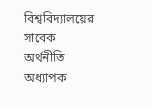বিশ্ববিদ্যালয়ের সাবেক অর্থনীতি অধ্যাপক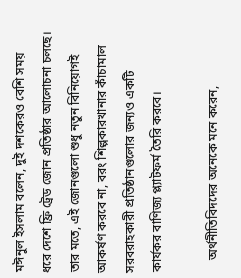মঈনুল ইসলাম বলেন, দুই দশকেরও বেশি সময় ধরে দেশে ফ্রি ট্রেড জোন প্রতিষ্ঠার আলোচনা চলছে। তার মতে, এই জোনগুলো শুধু নতুন বিনিয়োগই আকর্ষণ করবে না, বরং শিল্পকারখানার কাঁচামাল সরবরাহকারী প্রতিষ্ঠানগুলোর জন্যও একটি কার্যকর বাণিজ্য প্ল্যাটফর্ম তৈরি করবে।

    অর্থনীতিবিদদের অনেকে মনে করেন,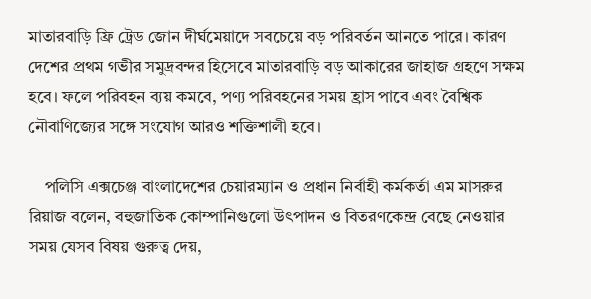মাতারবাড়ি ফ্রি ট্রেড জোন দীর্ঘমেয়াদে সবচেয়ে বড় পরিবর্তন আনতে পারে। কারণ দেশের প্রথম গভীর সমুদ্রবন্দর হিসেবে মাতারবাড়ি বড় আকারের জাহাজ গ্রহণে সক্ষম হবে। ফলে পরিবহন ব্যয় কমবে, পণ্য পরিবহনের সময় হ্রাস পাবে এবং বৈশ্বিক নৌবাণিজ্যের সঙ্গে সংযোগ আরও শক্তিশালী হবে।

    পলিসি এক্সচেঞ্জ বাংলাদেশের চেয়ারম্যান ও প্রধান নির্বাহী কর্মকর্তা এম মাসরুর রিয়াজ বলেন, বহুজাতিক কোম্পানিগুলো উৎপাদন ও বিতরণকেন্দ্র বেছে নেওয়ার সময় যেসব বিষয় গুরুত্ব দেয়,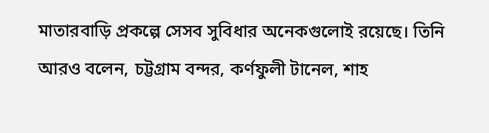মাতারবাড়ি প্রকল্পে সেসব সুবিধার অনেকগুলোই রয়েছে। তিনি আরও বলেন, চট্টগ্রাম বন্দর, কর্ণফুলী টানেল, শাহ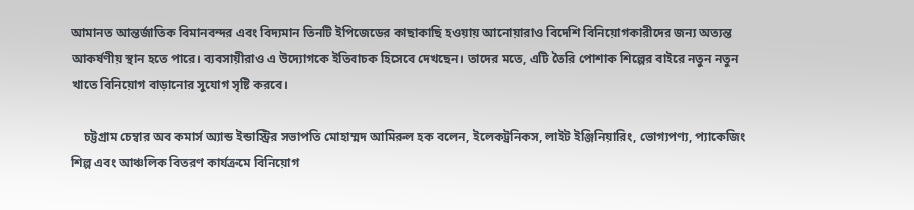আমানত আন্তর্জাতিক বিমানবন্দর এবং বিদ্যমান তিনটি ইপিজেডের কাছাকাছি হওয়ায় আনোয়ারাও বিদেশি বিনিয়োগকারীদের জন্য অত্যন্ত আকর্ষণীয় স্থান হতে পারে। ব্যবসায়ীরাও এ উদ্যোগকে ইতিবাচক হিসেবে দেখছেন। তাদের মতে, এটি তৈরি পোশাক শিল্পের বাইরে নতুন নতুন খাতে বিনিয়োগ বাড়ানোর সুযোগ সৃষ্টি করবে।

    চট্টগ্রাম চেম্বার অব কমার্স অ্যান্ড ইন্ডাস্ট্রির সভাপতি মোহাম্মদ আমিরুল হক বলেন, ইলেকট্রনিকস, লাইট ইঞ্জিনিয়ারিং, ভোগ্যপণ্য, প্যাকেজিং শিল্প এবং আঞ্চলিক বিতরণ কার্যক্রমে বিনিয়োগ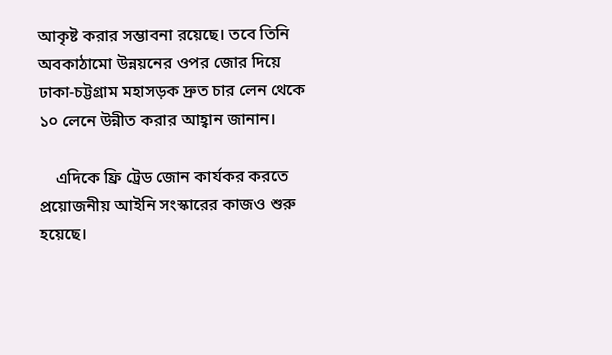আকৃষ্ট করার সম্ভাবনা রয়েছে। তবে তিনি অবকাঠামো উন্নয়নের ওপর জোর দিয়ে ঢাকা-চট্টগ্রাম মহাসড়ক দ্রুত চার লেন থেকে ১০ লেনে উন্নীত করার আহ্বান জানান।

    এদিকে ফ্রি ট্রেড জোন কার্যকর করতে প্রয়োজনীয় আইনি সংস্কারের কাজও শুরু হয়েছে।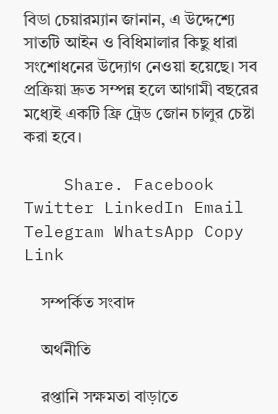বিডা চেয়ারম্যান জানান, এ উদ্দেশ্যে সাতটি আইন ও বিধিমালার কিছু ধারা সংশোধনের উদ্যোগ নেওয়া হয়েছে। সব প্রক্রিয়া দ্রুত সম্পন্ন হলে আগামী বছরের মধ্যেই একটি ফ্রি ট্রেড জোন চালুর চেষ্টা করা হবে।

    Share. Facebook Twitter LinkedIn Email Telegram WhatsApp Copy Link

    সম্পর্কিত সংবাদ

    অর্থনীতি

    রপ্তানি সক্ষমতা বাড়াতে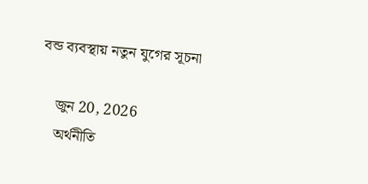বন্ড ব্যবস্থায় নতুন যুগের সূচনা

    জুন 20, 2026
    অর্থনীতি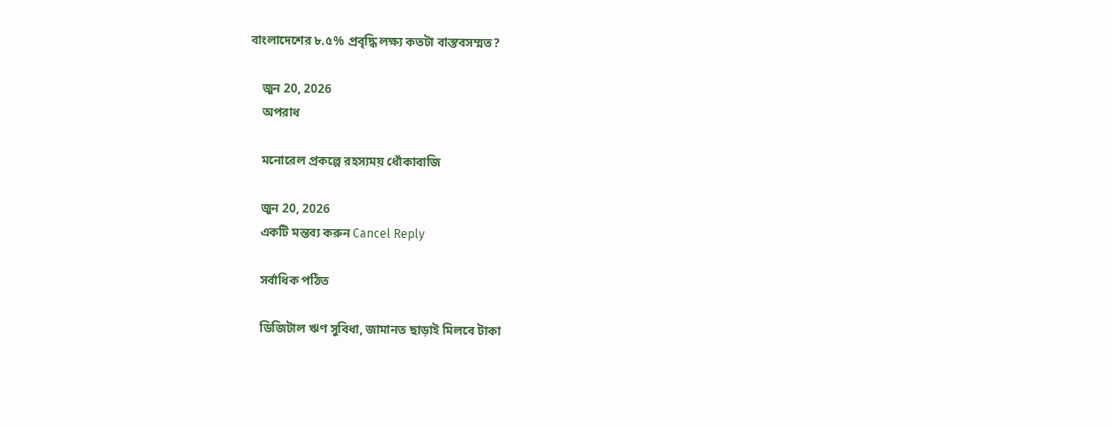বাংলাদেশের ৮.৫% প্রবৃদ্ধি লক্ষ্য কতটা বাস্তবসম্মত?

    জুন 20, 2026
    অপরাধ

    মনোরেল প্রকল্পে রহস্যময় ধোঁকাবাজি

    জুন 20, 2026
    একটি মন্তব্য করুন Cancel Reply

    সর্বাধিক পঠিত

    ডিজিটাল ঋণ সুবিধা, জামানত ছাড়াই মিলবে টাকা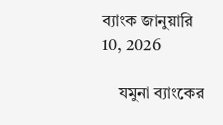ব্যাংক জানুয়ারি 10, 2026

    যমুনা ব্যাংকের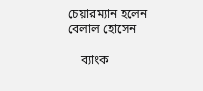চেয়ারম্যান হলেন বেলাল হোসেন

    ব্যাংক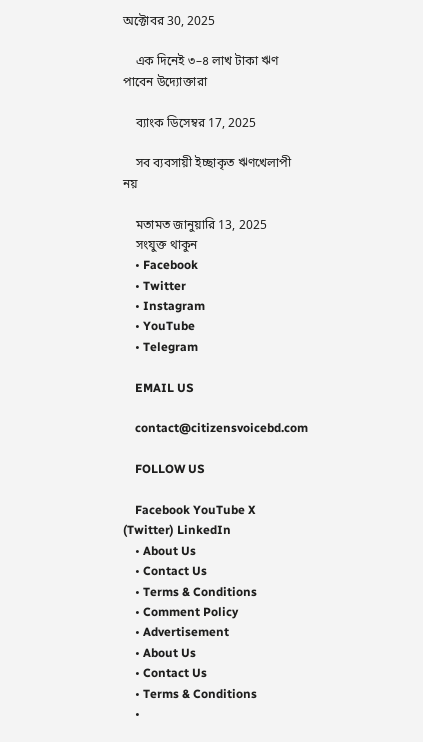অক্টোবর 30, 2025

    এক দিনেই ৩–৪ লাখ টাকা ঋণ পাবেন উদ্যোক্তারা

    ব্যাংক ডিসেম্বর 17, 2025

    সব ব্যবসায়ী ইচ্ছাকৃত ঋণখেলাপী নয়

    মতামত জানুয়ারি 13, 2025
    সংযুক্ত থাকুন
    • Facebook
    • Twitter
    • Instagram
    • YouTube
    • Telegram

    EMAIL US

    contact@citizensvoicebd.com

    FOLLOW US

    Facebook YouTube X (Twitter) LinkedIn
    • About Us
    • Contact Us
    • Terms & Conditions
    • Comment Policy
    • Advertisement
    • About Us
    • Contact Us
    • Terms & Conditions
    •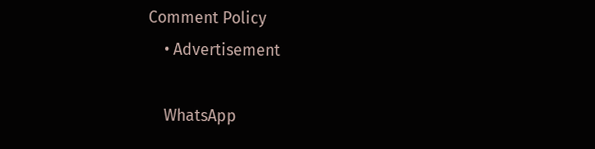Comment Policy
    • Advertisement

    WhatsApp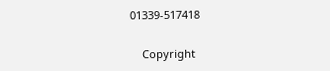01339-517418

    Copyright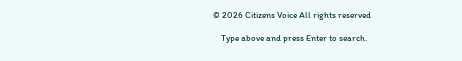© 2026 Citizens Voice All rights reserved

    Type above and press Enter to search.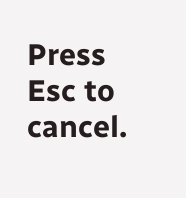Press Esc to cancel.